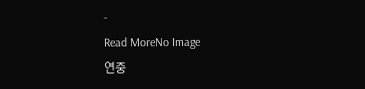-
Read MoreNo Image
연중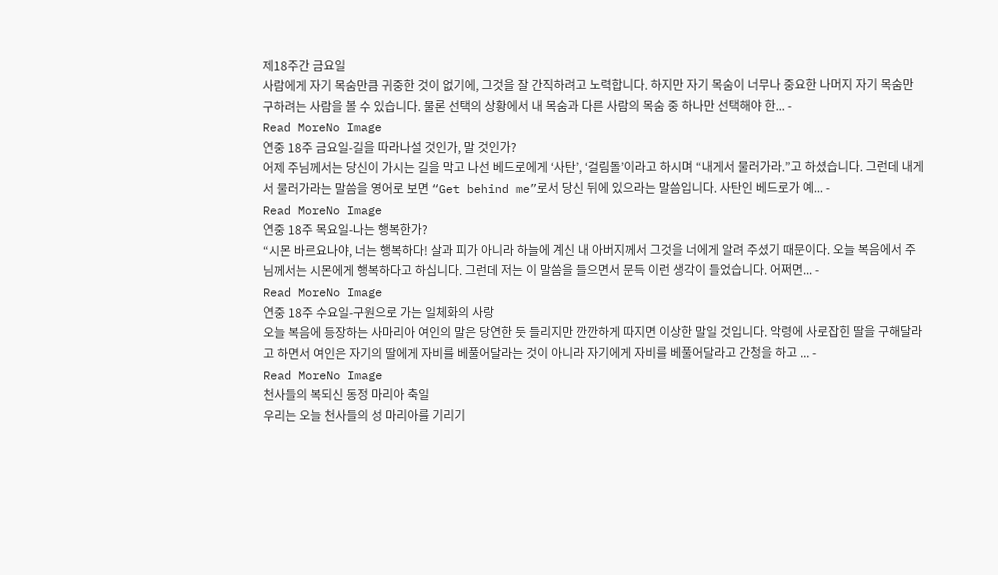제18주간 금요일
사람에게 자기 목숨만큼 귀중한 것이 없기에, 그것을 잘 간직하려고 노력합니다. 하지만 자기 목숨이 너무나 중요한 나머지 자기 목숨만 구하려는 사람을 볼 수 있습니다. 물론 선택의 상황에서 내 목숨과 다른 사람의 목숨 중 하나만 선택해야 한... -
Read MoreNo Image
연중 18주 금요일-길을 따라나설 것인가, 말 것인가?
어제 주님께서는 당신이 가시는 길을 막고 나선 베드로에게 ‘사탄’, ‘걸림돌’이라고 하시며 “내게서 물러가라.”고 하셨습니다. 그런데 내게서 물러가라는 말씀을 영어로 보면 “Get behind me”로서 당신 뒤에 있으라는 말씀입니다. 사탄인 베드로가 예... -
Read MoreNo Image
연중 18주 목요일-나는 행복한가?
“시몬 바르요나야, 너는 행복하다! 살과 피가 아니라 하늘에 계신 내 아버지께서 그것을 너에게 알려 주셨기 때문이다. 오늘 복음에서 주님께서는 시몬에게 행복하다고 하십니다. 그런데 저는 이 말씀을 들으면서 문득 이런 생각이 들었습니다. 어쩌면... -
Read MoreNo Image
연중 18주 수요일-구원으로 가는 일체화의 사랑
오늘 복음에 등장하는 사마리아 여인의 말은 당연한 듯 들리지만 깐깐하게 따지면 이상한 말일 것입니다. 악령에 사로잡힌 딸을 구해달라고 하면서 여인은 자기의 딸에게 자비를 베풀어달라는 것이 아니라 자기에게 자비를 베풀어달라고 간청을 하고 ... -
Read MoreNo Image
천사들의 복되신 동정 마리아 축일
우리는 오늘 천사들의 성 마리아를 기리기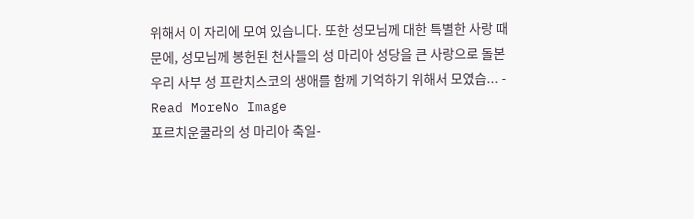위해서 이 자리에 모여 있습니다. 또한 성모님께 대한 특별한 사랑 때문에, 성모님께 봉헌된 천사들의 성 마리아 성당을 큰 사랑으로 돌본 우리 사부 성 프란치스코의 생애를 함께 기억하기 위해서 모였습... -
Read MoreNo Image
포르치운쿨라의 성 마리아 축일-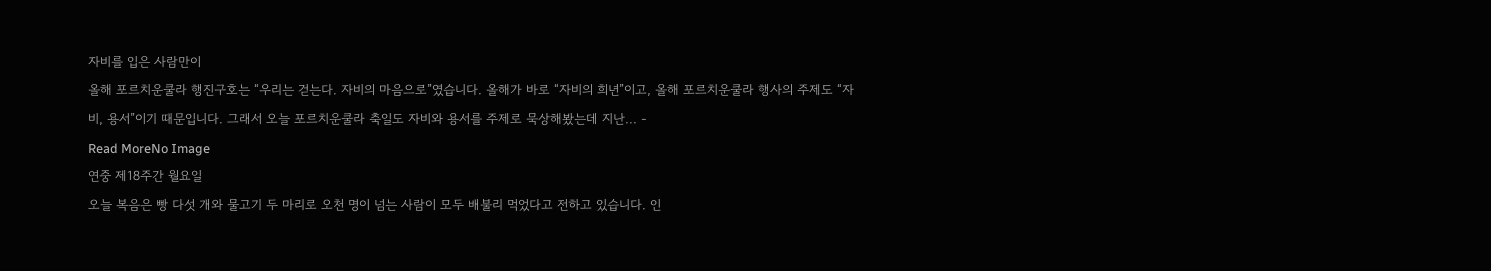자비를 입은 사람만이
올해 포르치운쿨라 행진구호는 “우리는 걷는다. 자비의 마음으로”였습니다. 올해가 바로 “자비의 희년”이고, 올해 포르치운쿨라 행사의 주제도 “자비, 용서”이기 때문입니다. 그래서 오늘 포르치운쿨라 축일도 자비와 용서를 주제로 묵상해봤는데 지난... -
Read MoreNo Image
연중 제18주간 월요일
오늘 복음은 빵 다섯 개와 물고기 두 마리로 오천 명이 넘는 사람이 모두 배불리 먹었다고 전하고 있습니다. 인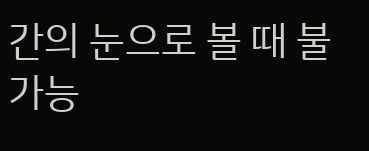간의 눈으로 볼 때 불가능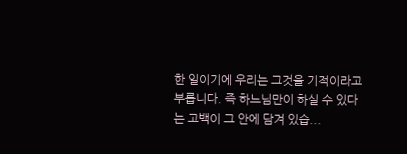한 일이기에 우리는 그것을 기적이라고 부릅니다. 즉 하느님만이 하실 수 있다는 고백이 그 안에 담겨 있습...